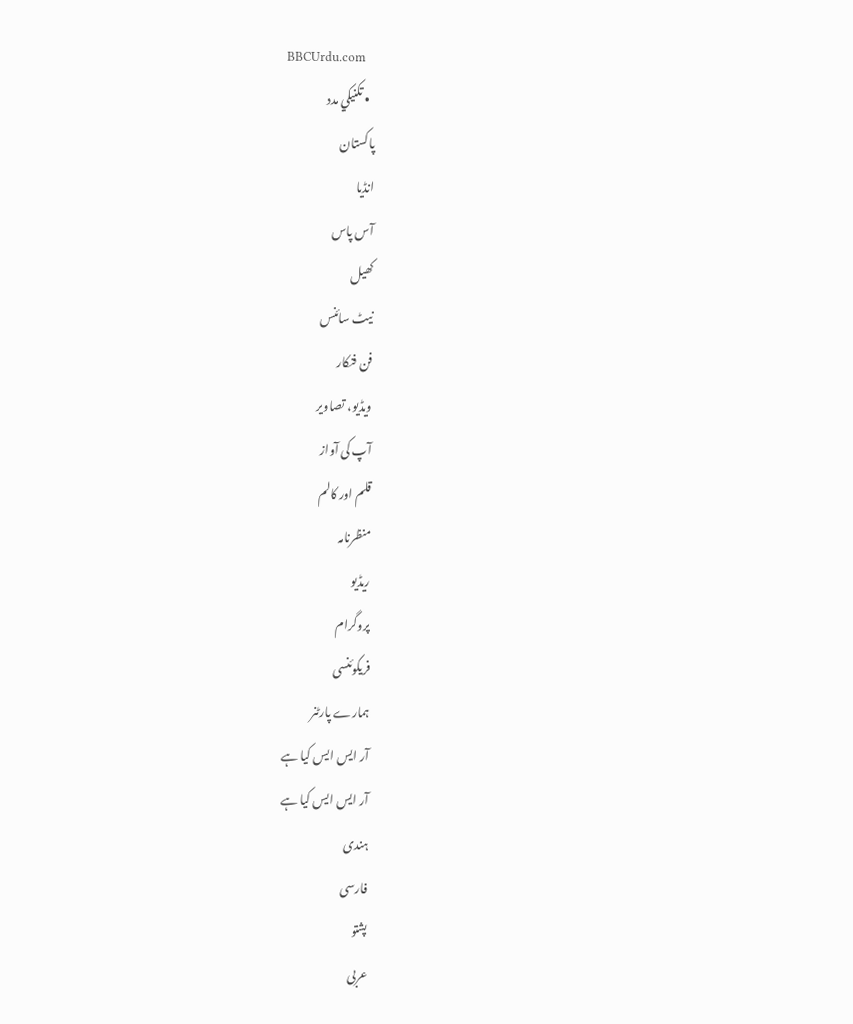BBCUrdu.com
  • تکنيکي مدد
پاکستان
انڈیا
آس پاس
کھیل
نیٹ سائنس
فن فنکار
ویڈیو، تصاویر
آپ کی آواز
قلم اور کالم
منظرنامہ
ریڈیو
پروگرام
فریکوئنسی
ہمارے پارٹنر
آر ایس ایس کیا ہے
آر ایس ایس کیا ہے
ہندی
فارسی
پشتو
عربی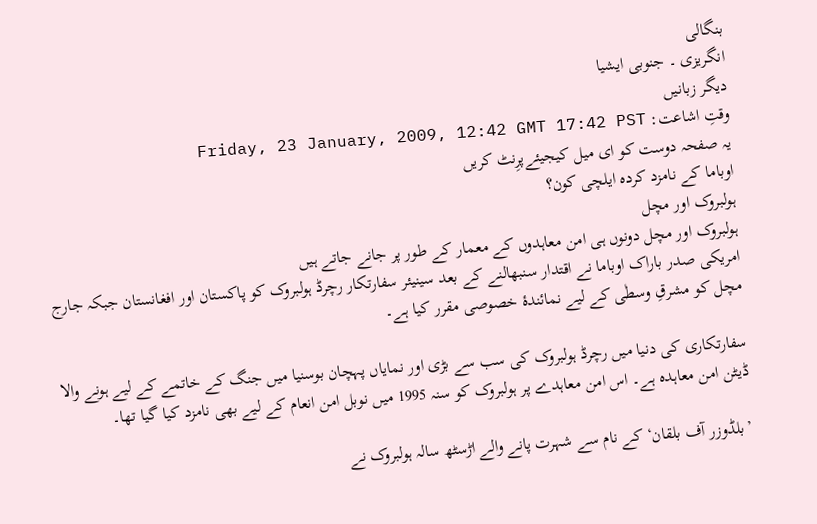بنگالی
انگریزی ۔ جنوبی ایشیا
دیگر زبانیں
وقتِ اشاعت: Friday, 23 January, 2009, 12:42 GMT 17:42 PST
یہ صفحہ دوست کو ای میل کیجیئےپرِنٹ کریں
اوباما کے نامزد کردہ ایلچی کون؟
ہولبروک اور مچل
ہولبروک اور مچل دونوں ہی امن معاہدوں کے معمار کے طور پر جانے جاتے ہیں
امریکی صدر باراک اوباما نے اقتدار سنبھالنے کے بعد سینیئر سفارتکار رچرڈ ہولبروک کو پاکستان اور افغانستان جبکہ جارج مچل کو مشرقِ وسطٰی کے لیے نمائندۂ خصوصی مقرر کیا ہے۔

سفارتکاری کی دنیا میں رچرڈ ہولبروک کی سب سے بڑی اور نمایاں پہچان بوسنیا میں جنگ کے خاتمے کے لیے ہونے والا ڈیٹن امن معاہدہ ہے۔ اس امن معاہدے پر ہولبروک کو سنہ 1995 میں نوبل امن انعام کے لیے بھی نامزد کیا گیا تھا۔

’بلڈوزر آف بلقان‘ کے نام سے شہرت پانے والے اڑسٹھ سالہ ہولبروک نے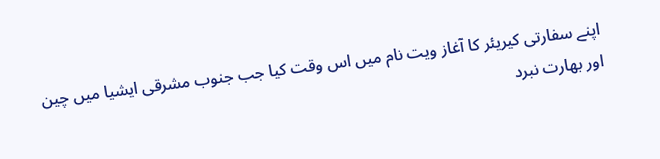اپنے سفارتی کیریئر کا آغاز ویت نام میں اس وقت کیا جب جنوب مشرقی ایشیا میں چین اور بھارت نبرد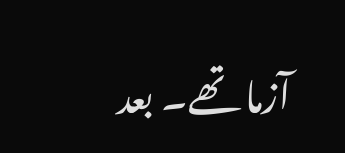آزما تھے۔ بعد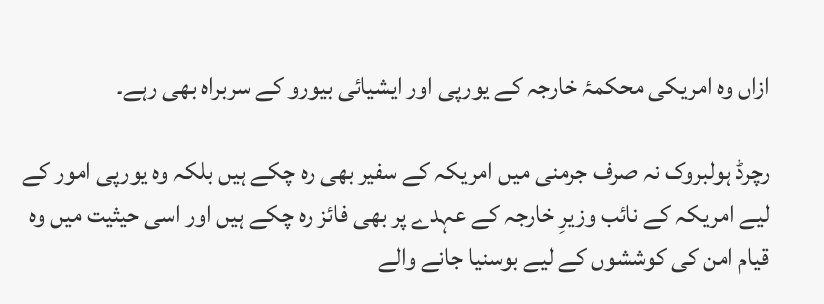ازاں وہ امریکی محکمۂ خارجہ کے یورپی اور ایشیائی بیورو کے سربراہ بھی رہے۔

رچرڈ ہولبروک نہ صرف جرمنی میں امریکہ کے سفیر بھی رہ چکے ہیں بلکہ وہ یورپی امور کے لیے امریکہ کے نائب وزیرِ خارجہ کے عہدے پر بھی فائز رہ چکے ہیں اور اسی حیثیت میں وہ قیام امن کی کوششوں کے لیے بوسنیا جانے والے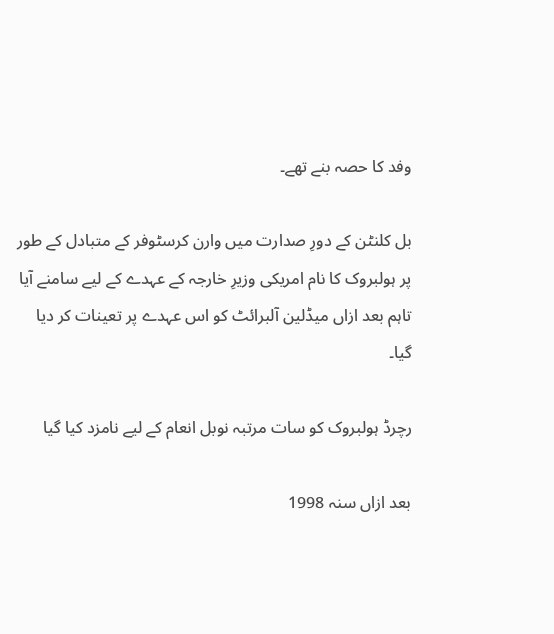وفد کا حصہ بنے تھے۔

بل کلنٹن کے دورِ صدارت میں وارن کرسٹوفر کے متبادل کے طور پر ہولبروک کا نام امریکی وزیرِ خارجہ کے عہدے کے لیے سامنے آیا تاہم بعد ازاں میڈلین آلبرائٹ کو اس عہدے پر تعینات کر دیا گیا۔

رچرڈ ہولبروک کو سات مرتبہ نوبل انعام کے لیے نامزد کیا گیا

بعد ازاں سنہ 1998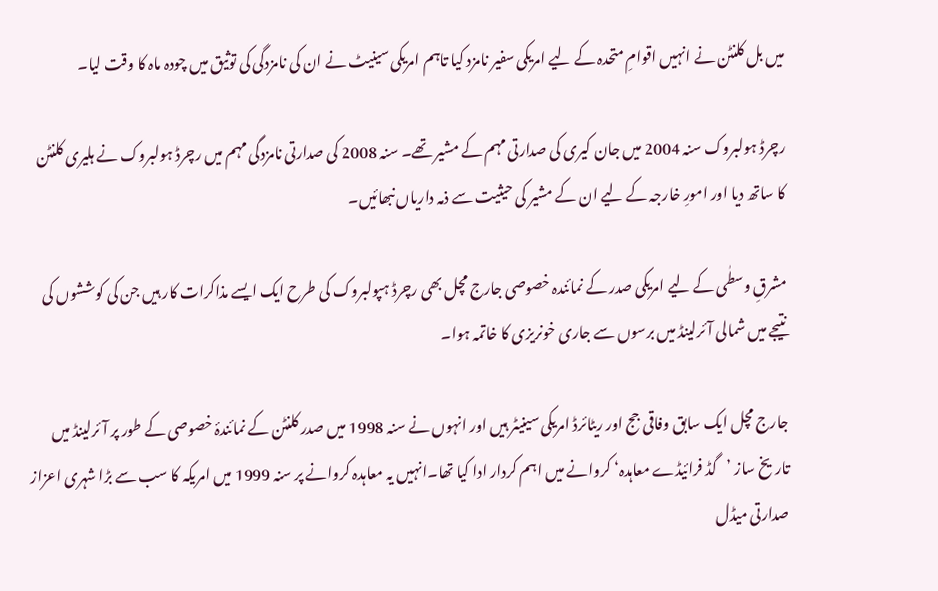میں بل کلنٹن نے انہیں اقوامِ متحدہ کے لیے امریکی سفیر نامزد کیا تاہم امریکی سینیٹ نے ان کی نامزدگی کی توثیق میں چودہ ماہ کا وقت لیا۔

رچرڈ ہولبروک سنہ 2004 میں جان کیری کی صدارتی مہم کے مشیر تھے۔ سنہ 2008 کی صدارتی نامزدگی مہم میں رچرڈ ہولبروک نے ہلیری کلنٹن کا ساتھ دیا اور امورِ خارجہ کے لیے ان کے مشیر کی حیثیت سے ذمہ داریاں نبھائیں۔

مشرقِ وسطٰی کے لیے امریکی صدر کے نمائندہ خصوصی جارج مچل بھی رچرڈ ہپولبروک کی طرح ایک ایسے مذاکرات کار ہیں جن کی کوششوں کی نتیجے میں شمالی آئرلینڈ میں برسوں سے جاری خونریزی کا خاتمہ ہوا۔

جارج مچل ایک سابق وفاقی جج اور ریٹائرڈ امریکی سینیٹر ہیں اور انہوں نے سنہ 1998 میں صدر کلنٹن کے نمائندۂ خصوصی کے طور پر آئرلینڈ میں تاریخ ساز ’گڈ فرائیڈے معاہدہ‘ کروانے میں اہم کردار ادا کیا تھا۔انہیں یہ معاہدہ کروانے پر سنہ 1999 میں امریکہ کا سب سے بڑا شہری اعزاز صدارتی میڈل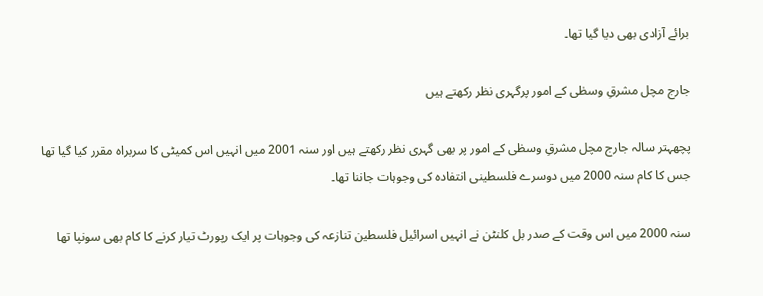برائے آزادی بھی دیا گیا تھا۔

جارج مچل مشرقِ وسطٰی کے امور پرگہری نظر رکھتے ہیں

پچھہتر سالہ جارج مچل مشرقِ وسطٰی کے امور پر بھی گہری نظر رکھتے ہیں اور سنہ 2001 میں انہیں اس کمیٹی کا سربراہ مقرر کیا گیا تھا جس کا کام سنہ 2000 میں دوسرے فلسطینی انتفادہ کی وجوہات جاننا تھا۔

سنہ 2000 میں اس وقت کے صدر بل کلنٹن نے انہیں اسرائیل فلسطین تنازعہ کی وجوہات پر ایک رپورٹ تیار کرنے کا کام بھی سونپا تھا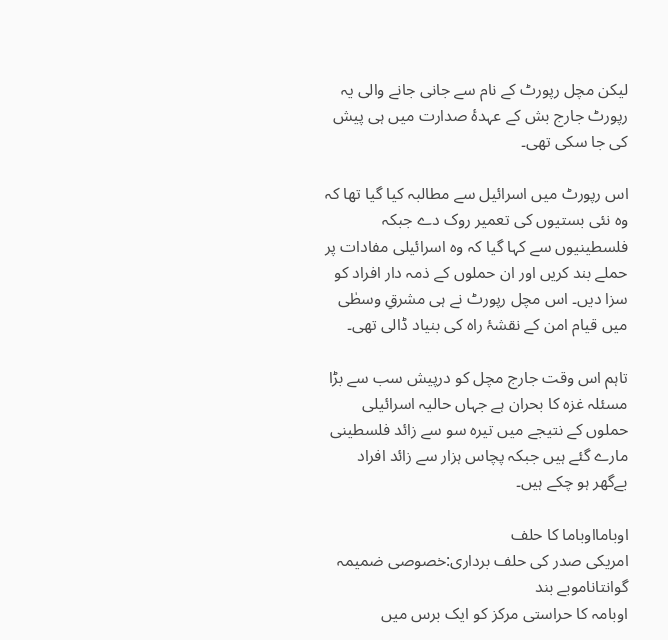لیکن مچل رپورٹ کے نام سے جانی جانے والی یہ رپورٹ جارج بش کے عہدۂ صدارت میں ہی پیش کی جا سکی تھی۔

اس رپورٹ میں اسرائیل سے مطالبہ کیا گیا تھا کہ وہ نئی بستیوں کی تعمیر روک دے جبکہ فلسطینیوں سے کہا گیا کہ وہ اسرائیلی مفادات پر حملے بند کریں اور ان حملوں کے ذمہ دار افراد کو سزا دیں۔ اس مچل رپورٹ نے ہی مشرقِ وسطٰی میں قیام امن کے نقشۂ راہ کی بنیاد ڈالی تھی۔

تاہم اس وقت جارج مچل کو درپیش سب سے بڑا مسئلہ غزہ کا بحران ہے جہاں حالیہ اسرائیلی حملوں کے نتیجے میں تیرہ سو سے زائد فلسطینی مارے گئے ہیں جبکہ پچاس ہزار سے زائد افراد بےگھر ہو چکے ہیں۔

اوبامااوباما کا حلف
امریکی صدر کی حلف برداری:خصوصی ضمیمہ
گوانتاناموبے بند
اوبامہ کا حراستی مرکز کو ایک برس میں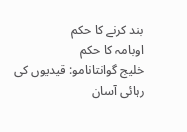بند کرنے کا حکم
اوبامہ کا حکم
خلیج گوانتانامو: قیدیوں کی رہائی آسان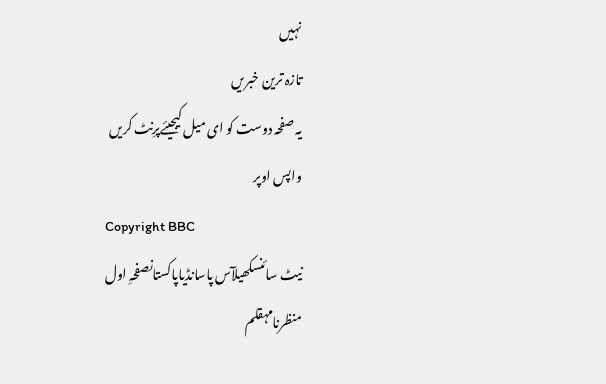نہیں
تازہ ترین خبریں
یہ صفحہ دوست کو ای میل کیجیئےپرِنٹ کریں
واپس اوپر
Copyright BBC
نیٹ سائنسکھیلآس پاسانڈیاپاکستانصفحہِ اول
منظرنامہقلم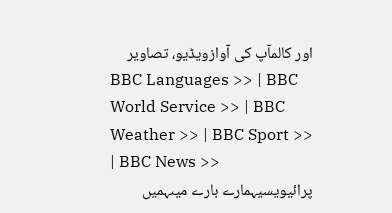اور کالمآپ کی آوازویڈیو، تصاویر
BBC Languages >> | BBC World Service >> | BBC Weather >> | BBC Sport >> | BBC News >>
پرائیویسیہمارے بارے میںہمیں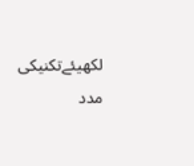لکھیئےتکنیکی مدد